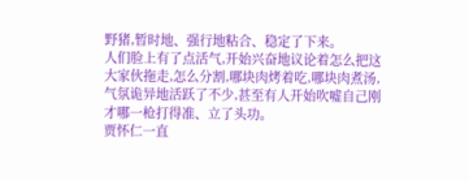野猪,暂时地、强行地粘合、稳定了下来。
人们脸上有了点活气,开始兴奋地议论着怎么把这大家伙拖走,怎么分割,哪块肉烤着吃,哪块肉煮汤,气氛诡异地活跃了不少,甚至有人开始吹嘘自己刚才哪一枪打得准、立了头功。
贾怀仁一直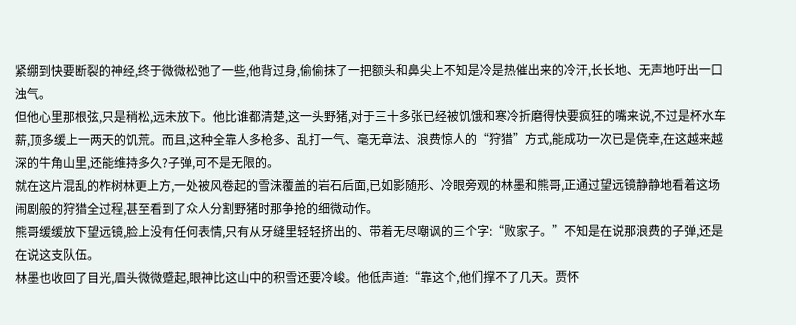紧绷到快要断裂的神经,终于微微松弛了一些,他背过身,偷偷抹了一把额头和鼻尖上不知是冷是热催出来的冷汗,长长地、无声地吁出一口浊气。
但他心里那根弦,只是稍松,远未放下。他比谁都清楚,这一头野猪,对于三十多张已经被饥饿和寒冷折磨得快要疯狂的嘴来说,不过是杯水车薪,顶多缓上一两天的饥荒。而且,这种全靠人多枪多、乱打一气、毫无章法、浪费惊人的“狩猎”方式,能成功一次已是侥幸,在这越来越深的牛角山里,还能维持多久?子弹,可不是无限的。
就在这片混乱的柞树林更上方,一处被风卷起的雪沫覆盖的岩石后面,已如影随形、冷眼旁观的林墨和熊哥,正通过望远镜静静地看着这场闹剧般的狩猎全过程,甚至看到了众人分割野猪时那争抢的细微动作。
熊哥缓缓放下望远镜,脸上没有任何表情,只有从牙缝里轻轻挤出的、带着无尽嘲讽的三个字:“败家子。”不知是在说那浪费的子弹,还是在说这支队伍。
林墨也收回了目光,眉头微微蹙起,眼神比这山中的积雪还要冷峻。他低声道:“靠这个,他们撑不了几天。贾怀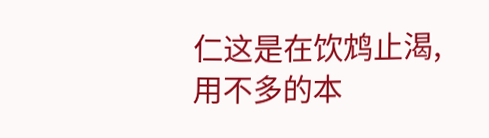仁这是在饮鸩止渴,用不多的本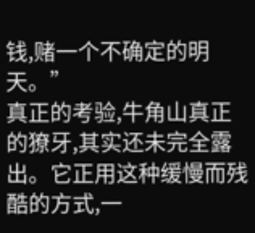钱,赌一个不确定的明天。”
真正的考验,牛角山真正的獠牙,其实还未完全露出。它正用这种缓慢而残酷的方式,一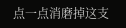点一点消磨掉这支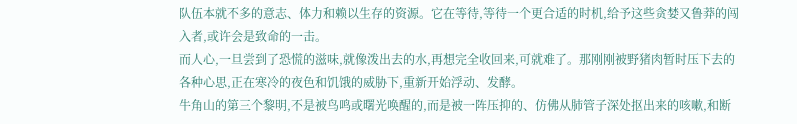队伍本就不多的意志、体力和赖以生存的资源。它在等待,等待一个更合适的时机,给予这些贪婪又鲁莽的闯入者,或许会是致命的一击。
而人心,一旦尝到了恐慌的滋味,就像泼出去的水,再想完全收回来,可就难了。那刚刚被野猪肉暂时压下去的各种心思,正在寒冷的夜色和饥饿的威胁下,重新开始浮动、发酵。
牛角山的第三个黎明,不是被鸟鸣或曙光唤醒的,而是被一阵压抑的、仿佛从肺管子深处抠出来的咳嗽,和断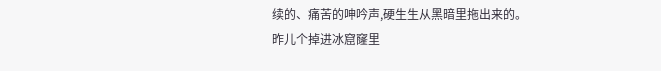续的、痛苦的呻吟声,硬生生从黑暗里拖出来的。
昨儿个掉进冰窟窿里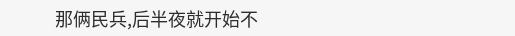那俩民兵,后半夜就开始不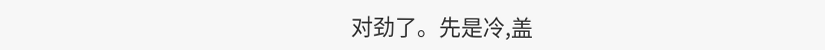对劲了。先是冷,盖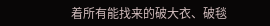着所有能找来的破大衣、破毯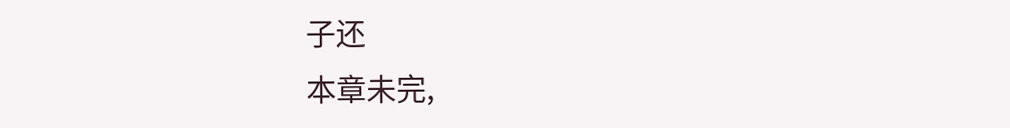子还
本章未完,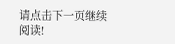请点击下一页继续阅读!